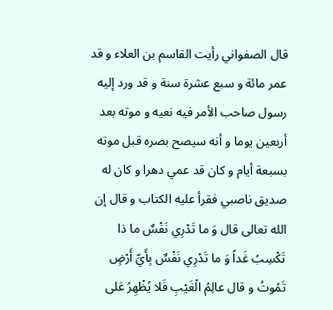قال الصفواني رأيت القاسم بن العلاء و قد عمر مائة و سبع عشرة سنة و قد ورد إليه رسول صاحب الأمر فيه نعيه و موته بعد أربعين يوما و أنه سيصح بصره قبل موته بسبعة أيام و كان قد عمي دهرا و كان له صديق ناصبي فقرأ عليه الكتاب و قال إن الله تعالى قال وَ ما تَدْرِي نَفْسٌ ما ذا تَكْسِبُ غَداً وَ ما تَدْرِي نَفْسٌ بِأَيِّ أَرْضٍ تَمُوتُ و قال عالِمُ الْغَيْبِ فَلا يُظْهِرُ عَلى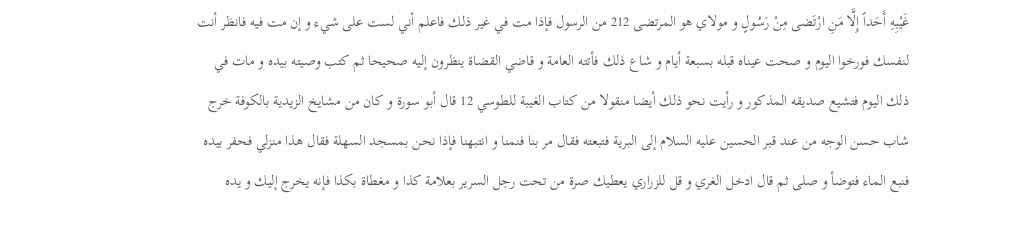غَيْبِهِ أَحَداً إِلَّا مَنِ ارْتَضى مِنْ رَسُولٍ و مولاي هو المرتضى 212 من الرسول فإذا مت في غير ذلك فاعلم أني لست على شيء و إن مت فيه فانظر أنت لنفسك فورخوا اليوم و صحت عيناه قبله بسبعة أيام و شاع ذلك فأتته العامة و قاضي القضاة ينظرون إليه صحيحا ثم كتب وصيته بيده و مات في ذلك اليوم فتشيع صديقه المذكور و رأيت نحو ذلك أيضا منقولا من كتاب الغيبة للطوسي 12 قال أبو سورة و كان من مشايخ الزيدية بالكوفة خرج شاب حسن الوجه من عند قبر الحسين عليه السلام إلى البرية فتبعته فقال مر بنا فنمنا و انتبهنا فإذا نحن بمسجد السهلة فقال هذا منزلي فحفر بيده فنبع الماء فتوضأ و صلى ثم قال ادخل الغري و قل للزراري يعطيك صرة من تحت رجل السرير بعلامة كذا و مغطاة بكذا فإنه يخرج إليك و يده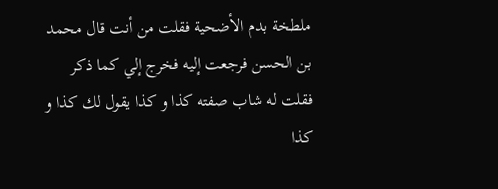ملطخة بدم الأضحية فقلت من أنت قال محمد بن الحسن فرجعت إليه فخرج إلي كما ذكر فقلت له شاب صفته كذا و كذا يقول لك كذا و كذا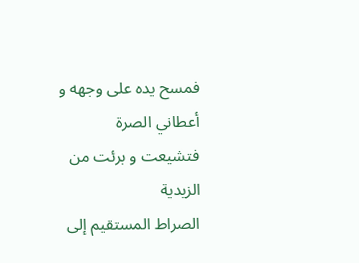فمسح يده على وجهه و أعطاني الصرة فتشيعت و برئت من الزيدية
الصراط المستقيم إلى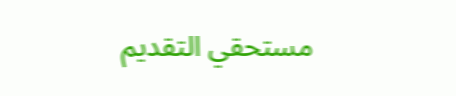مستحقي التقديم